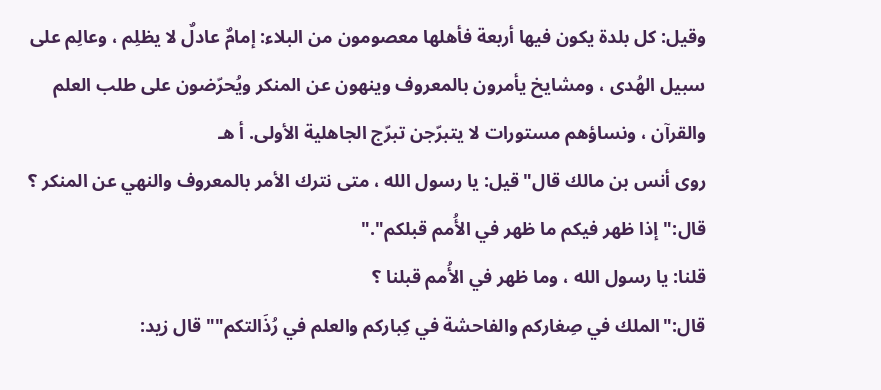وقيل: كل بلدة يكون فيها أربعة فأهلها معصومون من البلاء: إمامٌ عادلٌ لا يظلِم ، وعالِم على سبيل الهُدى ، ومشايخ يأمرون بالمعروف وينهون عن المنكر ويُحرّضون على طلب العلم والقرآن ، ونساؤهم مستورات لا يتبرّجن تبرّج الجاهلية الأولى. أ هـ
روى أنس بن مالك قال"قيل: يا رسول الله ، متى نترك الأمر بالمعروف والنهي عن المنكر ؟ قال:"إذا ظهر فيكم ما ظهر في الأُمم قبلكم"."
قلنا: يا رسول الله ، وما ظهر في الأُمم قبلنا ؟
قال:"الملك في صِغاركم والفاحشة في كِباركم والعلم في رُذَالتكم""قال زيد: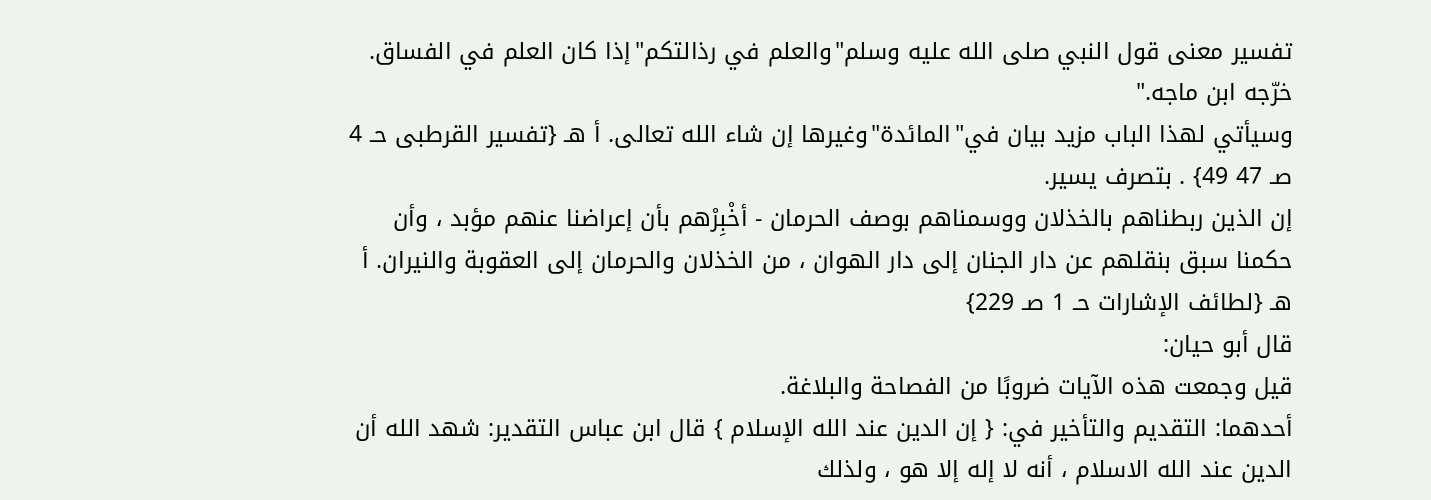تفسير معنى قول النبي صلى الله عليه وسلم"والعلم في رذالتكم"إذا كان العلم في الفساق. خرّجه ابن ماجه."
وسيأتي لهذا الباب مزيد بيان في"المائدة"وغيرها إن شاء الله تعالى. أ هـ {تفسير القرطبى حـ 4 صـ 47 49} . بتصرف يسير.
إن الذين ربطناهم بالخذلان ووسمناهم بوصف الحرمان - أخْبِرْهم بأن إعراضنا عنهم مؤبد ، وأن حكمنا سبق بنقلهم عن دار الجنان إلى دار الهوان ، من الخذلان والحرمان إلى العقوبة والنيران. أ هـ {لطائف الإشارات حـ 1 صـ 229}
قال أبو حيان:
قيل وجمعت هذه الآيات ضروبًا من الفصاحة والبلاغة.
أحدهما: التقديم والتأخير في: { إن الدين عند الله الإسلام } قال ابن عباس التقدير: شهد الله أن الدين عند الله الاسلام ، أنه لا إله إلا هو ، ولذلك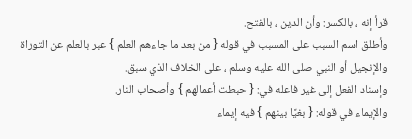قرأ إنه ، بالكسر: وأن الدين ، بالفتح.
وأطلق اسم السبب على المسبب في قوله { من بعد ما جاءهم العلم } عبر بالعلم عن التوراة والإنجيل أو النبي صلى الله عليه وسلم ، على الخلاف الذي سبق.
وإسناد الفعل إلى غير فاعله في: { حبطت أعمالهم } وأصحاب النار.
والإيماء في قوله: { بغيًا بينهم } فيه إيماء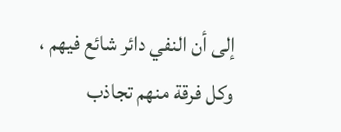إلى أن النفي دائر شائع فيهم ، وكل فرقة منهم تجاذب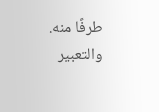طرفًا منه.
والتعبير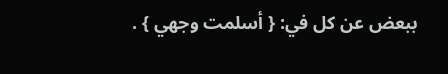ببعض عن كل في: { أسلمت وجهي } .